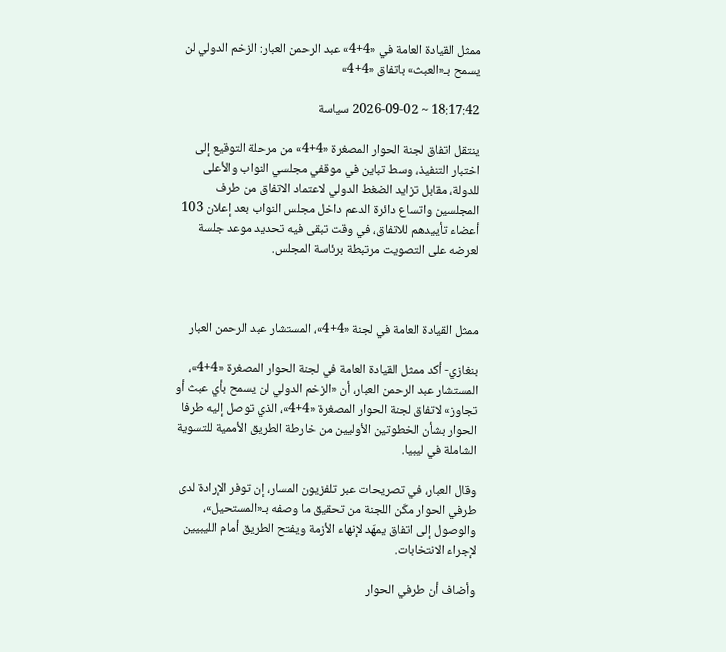ممثل القيادة العامة في «4+4» عبد الرحمن العبار: الزخم الدولي لن يسمح بـ«العبث» باتفاق «4+4»

18:17:42 ~ 2026-09-02 سياسة

ينتقل اتفاق لجنة الحوار المصغرة «4+4» من مرحلة التوقيع إلى اختبار التنفيذ، وسط تباين في موقفي مجلسي النواب والأعلى للدولة، مقابل تزايد الضغط الدولي لاعتماد الاتفاق من طرف المجلسين واتساع دائرة الدعم داخل مجلس النواب بعد إعلان 103 أعضاء تأييدهم للاتفاق، في وقت تبقى فيه تحديد موعد جلسة لعرضه على التصويت مرتبطة برئاسة المجلس.



ممثل القيادة العامة في لجنة «4+4»، المستشار عبد الرحمن العبار

بنغازي- أكد ممثل القيادة العامة في لجنة الحوار المصغرة «4+4»، المستشار عبد الرحمن العبار، أن «الزخم الدولي لن يسمح بأي عبث أو تجاوز» لاتفاق لجنة الحوار المصغرة «4+4»، الذي توصل إليه طرفا الحوار بشأن الخطوتين الأوليين من خارطة الطريق الأممية للتسوية الشاملة في ليبيا.

وقال العبار، في تصريحات عبر تلفزيون المسار، إن توفر الإرادة لدى طرفي الحوار مكّن اللجنة من تحقيق ما وصفه بـ«المستحيل»، والوصول إلى اتفاق يمهّد لإنهاء الأزمة ويفتح الطريق أمام الليبيين لإجراء الانتخابات.

وأضاف أن طرفي الحوار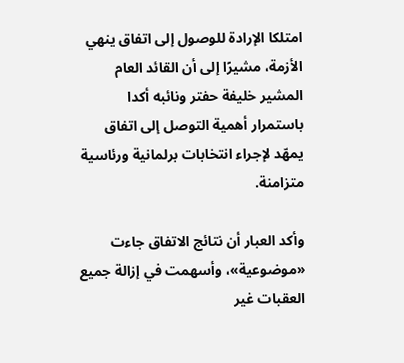امتلكا الإرادة للوصول إلى اتفاق ينهي الأزمة، مشيرًا إلى أن القائد العام المشير خليفة حفتر ونائبه أكدا باستمرار أهمية التوصل إلى اتفاق يمهّد لإجراء انتخابات برلمانية ورئاسية متزامنة.

وأكد العبار أن نتائج الاتفاق جاءت «موضوعية»، وأسهمت في إزالة جميع العقبات غير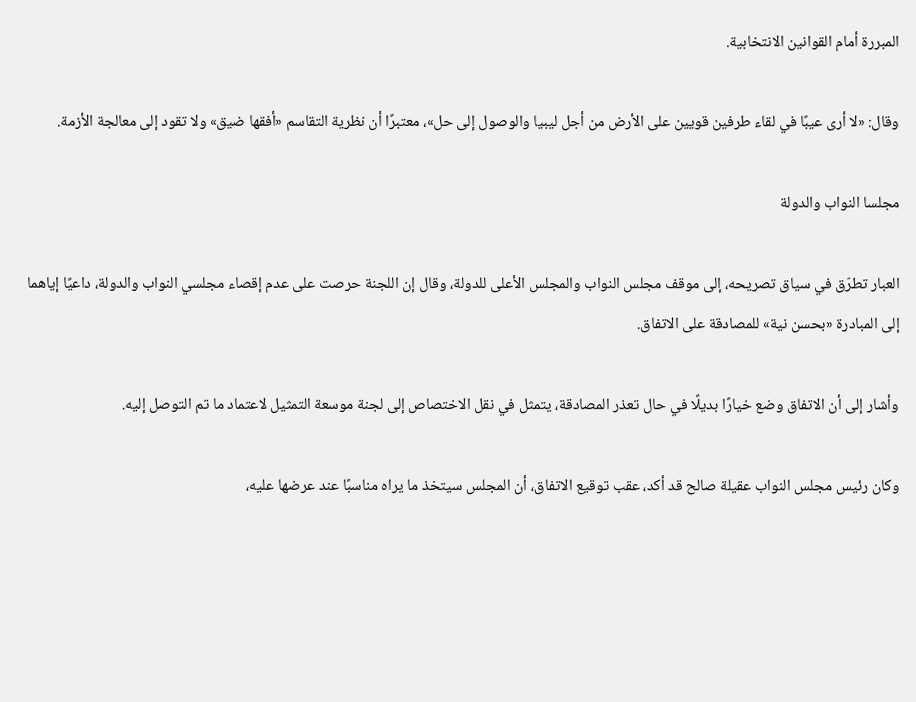المبررة أمام القوانين الانتخابية.

وقال: «لا أرى عيبًا في لقاء طرفين قويين على الأرض من أجل ليبيا والوصول إلى حل»، معتبرًا أن نظرية التقاسم «أفقها ضيق» ولا تقود إلى معالجة الأزمة.

مجلسا النواب والدولة

العبار تطرّق في سياق تصريحه، إلى موقف مجلس النواب والمجلس الأعلى للدولة، وقال إن اللجنة حرصت على عدم إقصاء مجلسي النواب والدولة، داعيًا إياهما إلى المبادرة «بحسن نية» للمصادقة على الاتفاق.

وأشار إلى أن الاتفاق وضع خيارًا بديلًا في حال تعذر المصادقة، يتمثل في نقل الاختصاص إلى لجنة موسعة التمثيل لاعتماد ما تم التوصل إليه.

وكان رئيس مجلس النواب عقيلة صالح قد أكد، عقب توقيع الاتفاق، أن المجلس سيتخذ ما يراه مناسبًا عند عرضها عليه،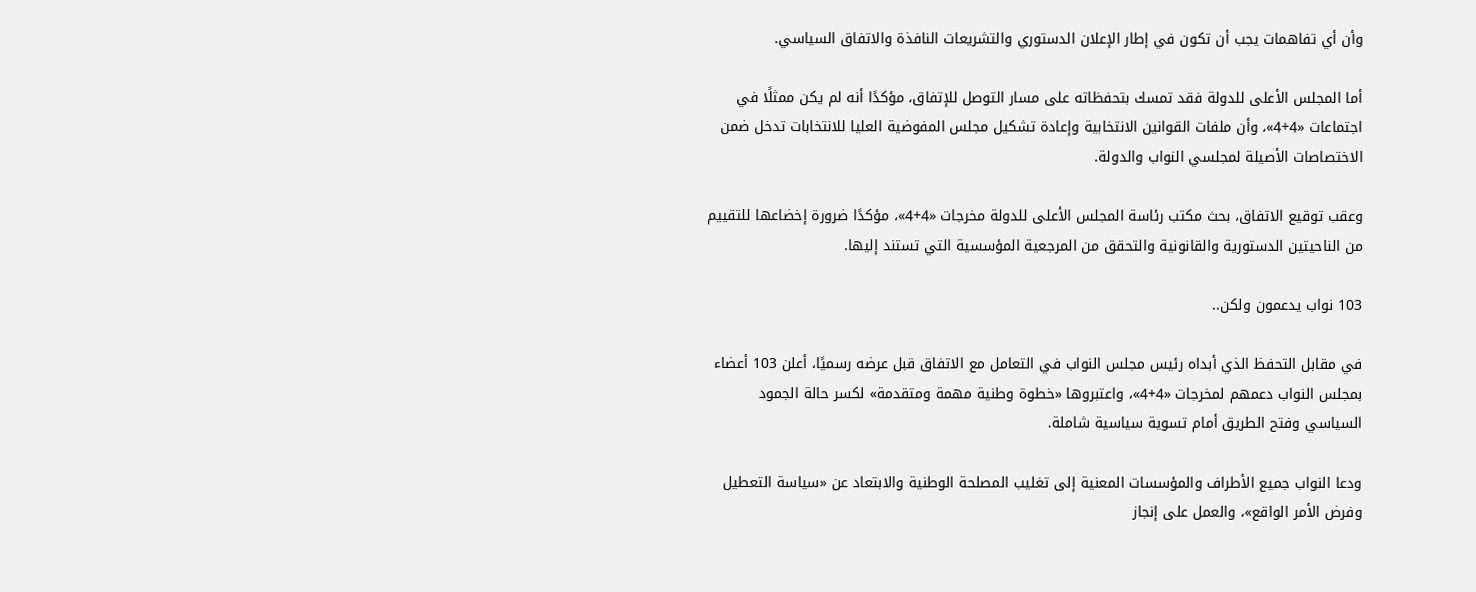وأن أي تفاهمات يجب أن تكون في إطار الإعلان الدستوري والتشريعات النافذة والاتفاق السياسي.

أما المجلس الأعلى للدولة فقد تمسك بتحفظاته على مسار التوصل للإتفاق، مؤكدًا أنه لم يكن ممثلًا في اجتماعات «4+4»، وأن ملفات القوانين الانتخابية وإعادة تشكيل مجلس المفوضية العليا للانتخابات تدخل ضمن الاختصاصات الأصيلة لمجلسي النواب والدولة.

وعقب توقيع الاتفاق، بحث مكتب رئاسة المجلس الأعلى للدولة مخرجات «4+4»، مؤكدًا ضرورة إخضاعها للتقييم من الناحيتين الدستورية والقانونية والتحقق من المرجعية المؤسسية التي تستند إليها.

103 نواب يدعمون ولكن..

في مقابل التحفظ الذي أبداه رئيس مجلس النواب في التعامل مع الاتفاق قبل عرضه رسميًا، أعلن 103 أعضاء بمجلس النواب دعمهم لمخرجات «4+4»، واعتبروها «خطوة وطنية مهمة ومتقدمة» لكسر حالة الجمود السياسي وفتح الطريق أمام تسوية سياسية شاملة.

ودعا النواب جميع الأطراف والمؤسسات المعنية إلى تغليب المصلحة الوطنية والابتعاد عن «سياسة التعطيل وفرض الأمر الواقع»، والعمل على إنجاز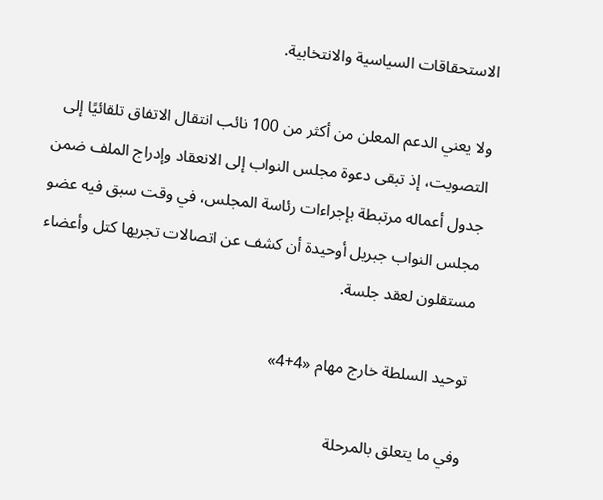الاستحقاقات السياسية والانتخابية.

ولا يعني الدعم المعلن من أكثر من 100 نائب انتقال الاتفاق تلقائيًا إلى التصويت، إذ تبقى دعوة مجلس النواب إلى الانعقاد وإدراج الملف ضمن جدول أعماله مرتبطة بإجراءات رئاسة المجلس، في وقت سبق فيه عضو مجلس النواب جبريل أوحيدة أن كشف عن اتصالات تجريها كتل وأعضاء مستقلون لعقد جلسة.

توحيد السلطة خارج مهام «4+4»

وفي ما يتعلق بالمرحلة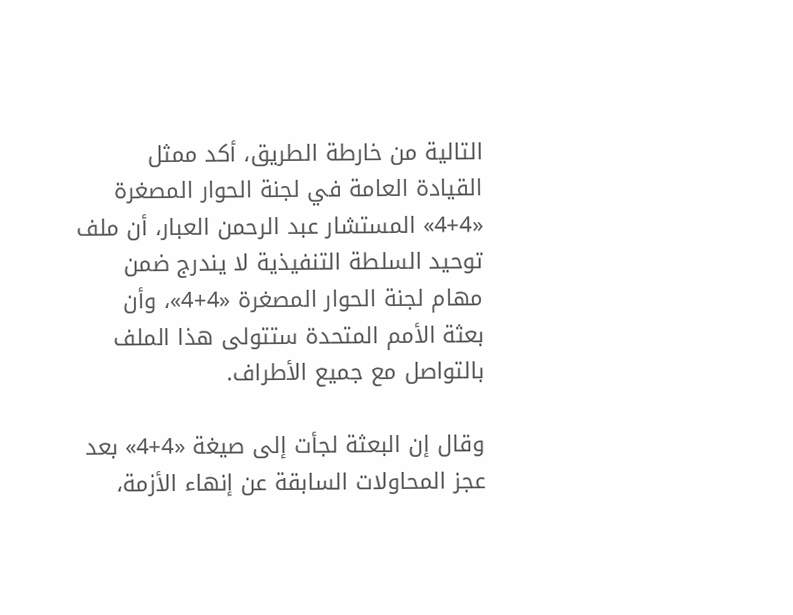التالية من خارطة الطريق، أكد ممثل القيادة العامة في لجنة الحوار المصغرة «4+4» المستشار عبد الرحمن العبار، أن ملف توحيد السلطة التنفيذية لا يندرج ضمن مهام لجنة الحوار المصغرة «4+4»، وأن بعثة الأمم المتحدة ستتولى هذا الملف بالتواصل مع جميع الأطراف.

وقال إن البعثة لجأت إلى صيغة «4+4» بعد عجز المحاولات السابقة عن إنهاء الأزمة،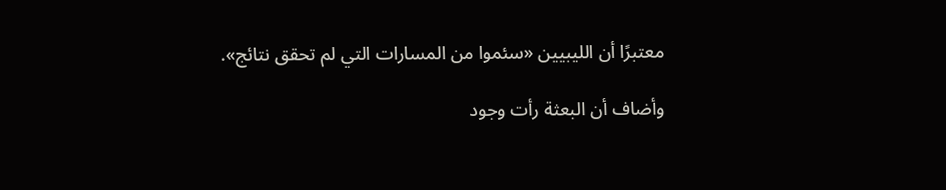معتبرًا أن الليبيين «سئموا من المسارات التي لم تحقق نتائج».

وأضاف أن البعثة رأت وجود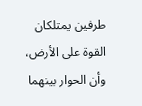طرفين يمتلكان القوة على الأرض، وأن الحوار بينهما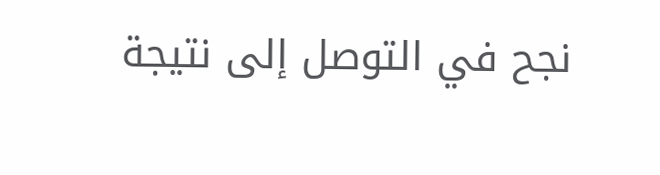نجح في التوصل إلى نتيجة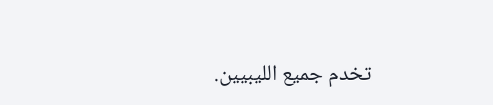تخدم جميع الليبيين.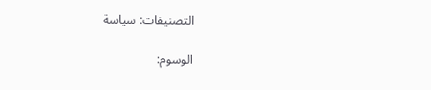التصنيفات: سياسة

الوسوم: